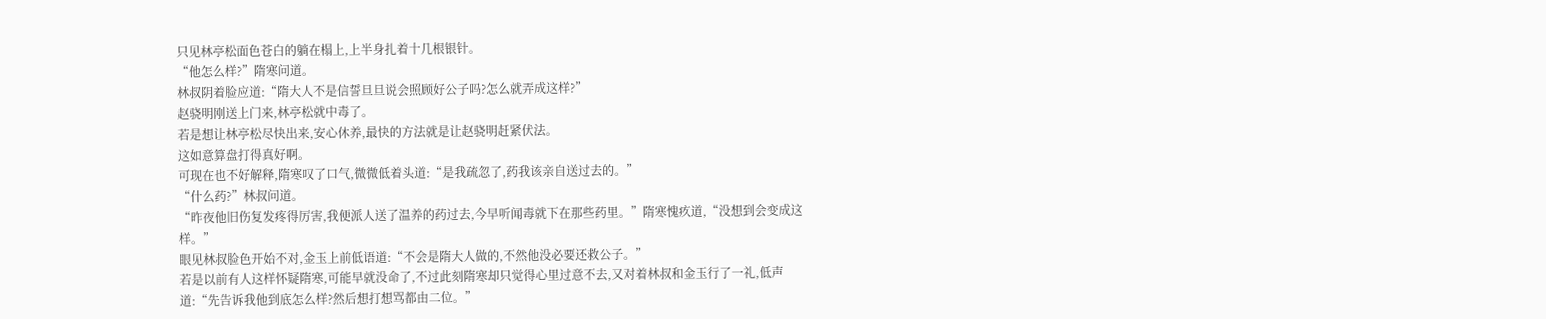只见林亭松面色苍白的躺在榻上,上半身扎着十几根银针。
“他怎么样?”隋寒问道。
林叔阴着脸应道:“隋大人不是信誓旦旦说会照顾好公子吗?怎么就弄成这样?”
赵骁明刚送上门来,林亭松就中毒了。
若是想让林亭松尽快出来,安心休养,最快的方法就是让赵骁明赶紧伏法。
这如意算盘打得真好啊。
可现在也不好解释,隋寒叹了口气,微微低着头道:“是我疏忽了,药我该亲自送过去的。”
“什么药?”林叔问道。
“昨夜他旧伤复发疼得厉害,我便派人送了温养的药过去,今早听闻毒就下在那些药里。”隋寒愧疚道,“没想到会变成这样。”
眼见林叔脸色开始不对,金玉上前低语道:“不会是隋大人做的,不然他没必要还救公子。”
若是以前有人这样怀疑隋寒,可能早就没命了,不过此刻隋寒却只觉得心里过意不去,又对着林叔和金玉行了一礼,低声道:“先告诉我他到底怎么样?然后想打想骂都由二位。”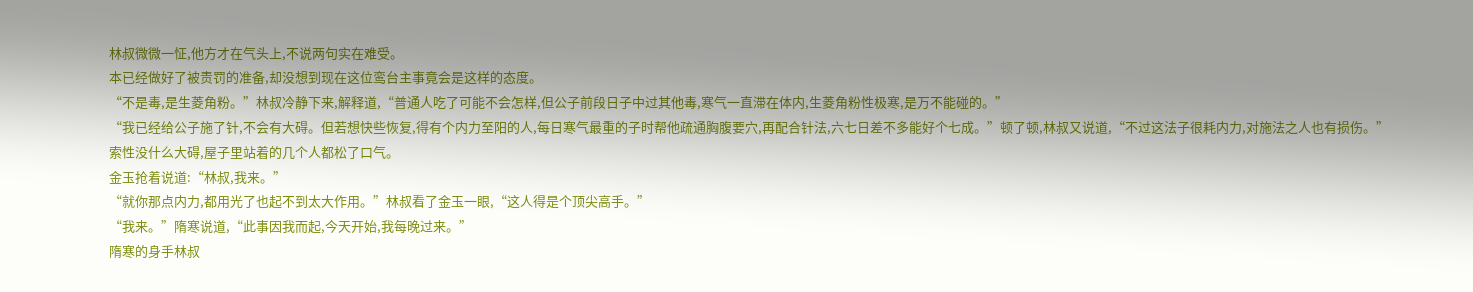林叔微微一怔,他方才在气头上,不说两句实在难受。
本已经做好了被责罚的准备,却没想到现在这位鸾台主事竟会是这样的态度。
“不是毒,是生菱角粉。”林叔冷静下来,解释道,“普通人吃了可能不会怎样,但公子前段日子中过其他毒,寒气一直滞在体内,生菱角粉性极寒,是万不能碰的。”
“我已经给公子施了针,不会有大碍。但若想快些恢复,得有个内力至阳的人,每日寒气最重的子时帮他疏通胸腹要穴,再配合针法,六七日差不多能好个七成。”顿了顿,林叔又说道,“不过这法子很耗内力,对施法之人也有损伤。”
索性没什么大碍,屋子里站着的几个人都松了口气。
金玉抢着说道:“林叔,我来。”
“就你那点内力,都用光了也起不到太大作用。”林叔看了金玉一眼,“这人得是个顶尖高手。”
“我来。”隋寒说道,“此事因我而起,今天开始,我每晚过来。”
隋寒的身手林叔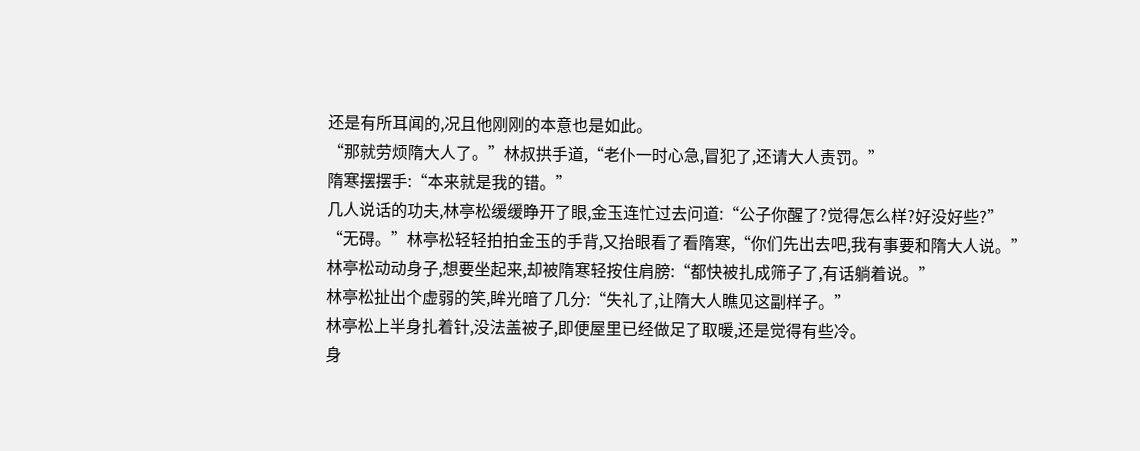还是有所耳闻的,况且他刚刚的本意也是如此。
“那就劳烦隋大人了。”林叔拱手道,“老仆一时心急,冒犯了,还请大人责罚。”
隋寒摆摆手:“本来就是我的错。”
几人说话的功夫,林亭松缓缓睁开了眼,金玉连忙过去问道:“公子你醒了?觉得怎么样?好没好些?”
“无碍。”林亭松轻轻拍拍金玉的手背,又抬眼看了看隋寒,“你们先出去吧,我有事要和隋大人说。”
林亭松动动身子,想要坐起来,却被隋寒轻按住肩膀:“都快被扎成筛子了,有话躺着说。”
林亭松扯出个虚弱的笑,眸光暗了几分:“失礼了,让隋大人瞧见这副样子。”
林亭松上半身扎着针,没法盖被子,即便屋里已经做足了取暖,还是觉得有些冷。
身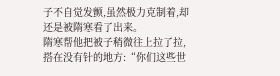子不自觉发颤,虽然极力克制着,却还是被隋寒看了出来。
隋寒帮他把被子稍微往上拉了拉,搭在没有针的地方:“你们这些世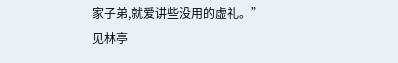家子弟,就爱讲些没用的虚礼。”
见林亭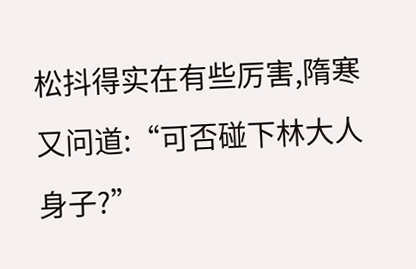松抖得实在有些厉害,隋寒又问道:“可否碰下林大人身子?”